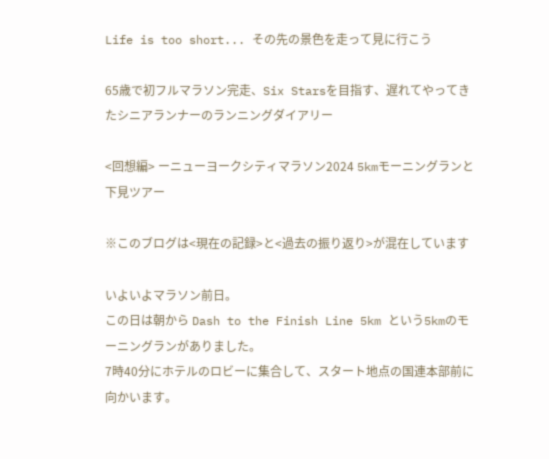Life is too short... その先の景色を走って見に行こう

65歳で初フルマラソン完走、Six Starsを目指す、遅れてやってきたシニアランナーのランニングダイアリー

<回想編> ーニューヨークシティマラソン2024 5kmモーニングランと下見ツアー

※このブログは<現在の記録>と<過去の振り返り>が混在しています

いよいよマラソン前日。
この日は朝から Dash to the Finish Line 5km という5kmのモーニングランがありました。
7時40分にホテルのロビーに集合して、スタート地点の国連本部前に向かいます。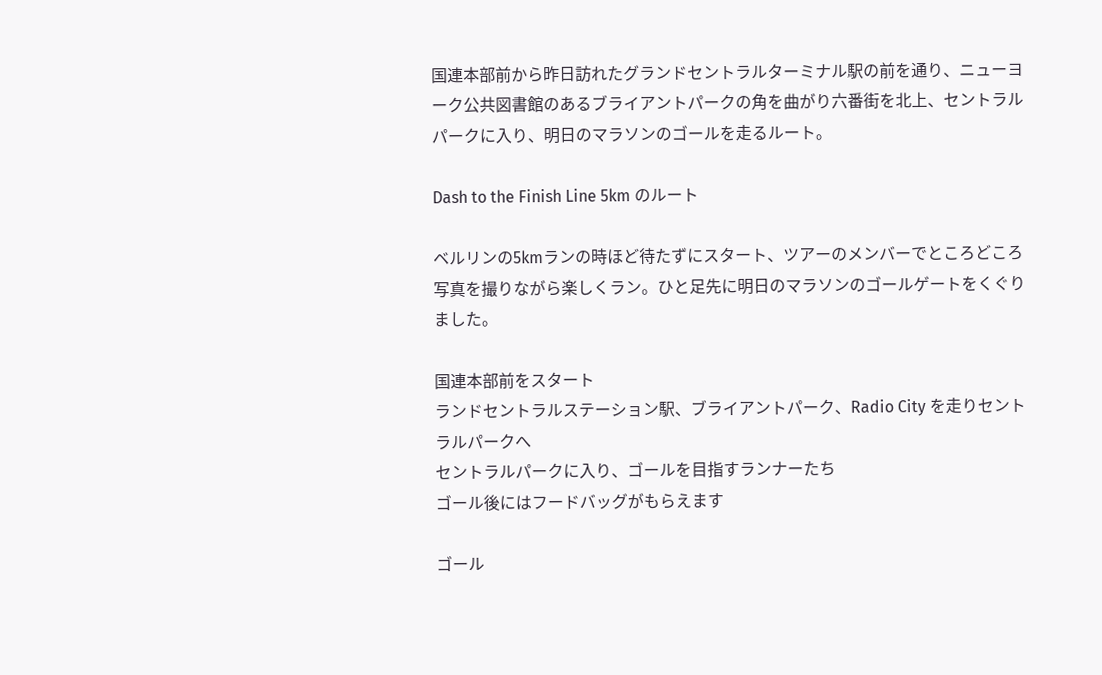国連本部前から昨日訪れたグランドセントラルターミナル駅の前を通り、ニューヨーク公共図書館のあるブライアントパークの角を曲がり六番街を北上、セントラルパークに入り、明日のマラソンのゴールを走るルート。

Dash to the Finish Line 5km のルート

ベルリンの5kmランの時ほど待たずにスタート、ツアーのメンバーでところどころ写真を撮りながら楽しくラン。ひと足先に明日のマラソンのゴールゲートをくぐりました。

国連本部前をスタート
ランドセントラルステーション駅、ブライアントパーク、Radio City を走りセントラルパークへ
セントラルパークに入り、ゴールを目指すランナーたち
ゴール後にはフードバッグがもらえます

ゴール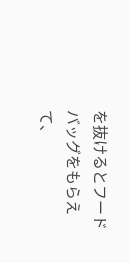を抜けるとフードバッグをもらえて、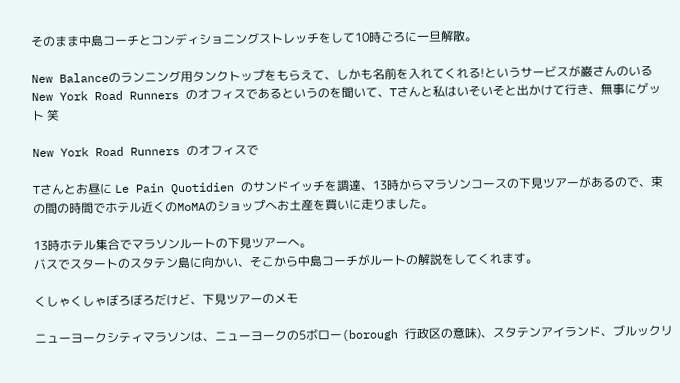そのまま中島コーチとコンディショニングストレッチをして10時ごろに一旦解散。

New Balanceのランニング用タンクトップをもらえて、しかも名前を入れてくれる!というサービスが巌さんのいる New York Road Runners のオフィスであるというのを聞いて、Tさんと私はいそいそと出かけて行き、無事にゲット 笑

New York Road Runners のオフィスで

Tさんとお昼に Le Pain Quotidien のサンドイッチを調達、13時からマラソンコースの下見ツアーがあるので、束の間の時間でホテル近くのMoMAのショップへお土産を買いに走りました。

13時ホテル集合でマラソンルートの下見ツアーへ。
バスでスタートのスタテン島に向かい、そこから中島コーチがルートの解説をしてくれます。

くしゃくしゃぼろぼろだけど、下見ツアーのメモ

ニューヨークシティマラソンは、ニューヨークの5ボロー(borough 行政区の意味)、スタテンアイランド、ブルックリ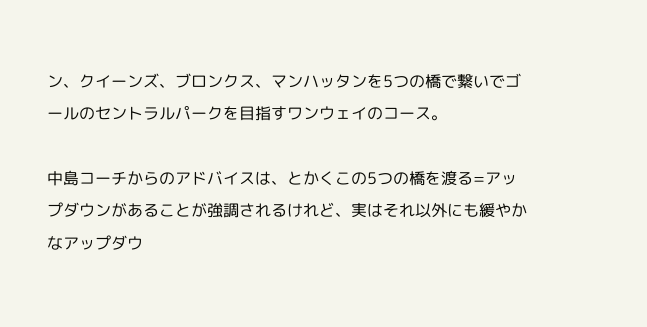ン、クイーンズ、ブロンクス、マンハッタンを5つの橋で繋いでゴールのセントラルパークを目指すワンウェイのコース。

中島コーチからのアドバイスは、とかくこの5つの橋を渡る=アップダウンがあることが強調されるけれど、実はそれ以外にも緩やかなアップダウ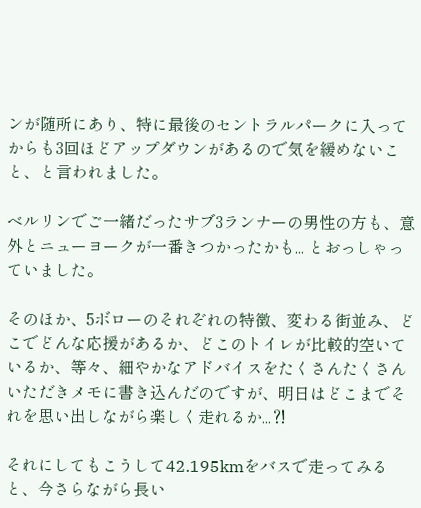ンが随所にあり、特に最後のセントラルパークに入ってからも3回ほどアップダウンがあるので気を緩めないこと、と言われました。

ベルリンでご一緒だったサブ3ランナーの男性の方も、意外とニューヨークが一番きつかったかも... とおっしゃっていました。

そのほか、5ボローのそれぞれの特徴、変わる街並み、どこでどんな応援があるか、どこのトイレが比較的空いているか、等々、細やかなアドバイスをたくさんたくさんいただきメモに書き込んだのですが、明日はどこまでそれを思い出しながら楽しく走れるか...⁈

それにしてもこうして42.195kmをバスで走ってみると、今さらながら長い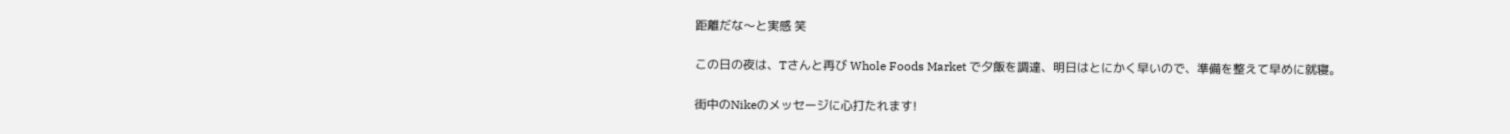距離だな〜と実感 笑

この日の夜は、Tさんと再び Whole Foods Market で夕飯を調達、明日はとにかく早いので、準備を整えて早めに就寝。

街中のNikeのメッセージに心打たれます!